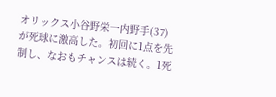オリックス小谷野栄一内野手(37)が死球に激高した。初回に1点を先制し、なおもチャンスは続く。1死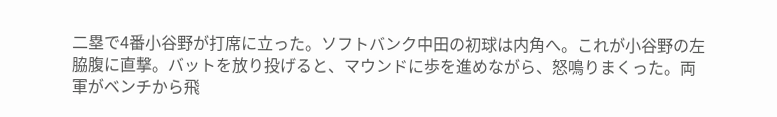二塁で4番小谷野が打席に立った。ソフトバンク中田の初球は内角へ。これが小谷野の左脇腹に直撃。バットを放り投げると、マウンドに歩を進めながら、怒鳴りまくった。両軍がベンチから飛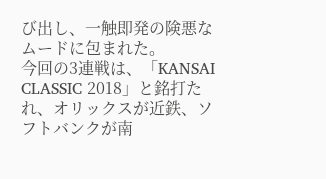び出し、一触即発の険悪なムードに包まれた。
今回の3連戦は、「KANSAI CLASSIC 2018」と銘打たれ、オリックスが近鉄、ソフトバンクが南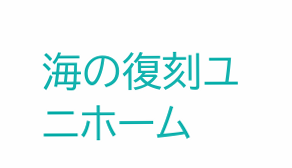海の復刻ユニホーム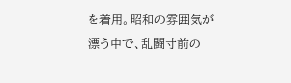を着用。昭和の雰囲気が漂う中で、乱闘寸前の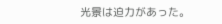光景は迫力があった。